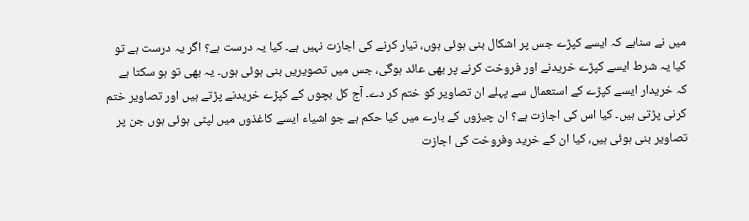میں نے سناہے کہ ایسے کپڑے جس پر اشکال بنی ہوئی ہوں، تیار کرنے کی اجازت نہیں ہے۔ کیا یہ درست ہے؟ اگر یہ درست ہے تو کیا یہ شرط ایسے کپڑے خریدنے اور فروخت کرنے پر بھی عائد ہوگی، جس میں تصویریں بنی ہوئی ہوں۔ یہ بھی تو ہو سکتا ہے کہ خریدار ایسے کپڑے کے استعمال سے پہلے ان تصاویر کو ختم کر دے۔ آج کل بچوں کے کپڑے خریدنے پڑتے ہیں اور تصاویر ختم کرنی پڑتی ہیں۔ کیا اس کی اجازت ہے؟ ان چیزوں کے بارے میں کیا حکم ہے جو اشیاء ایسے کاغذوں میں لپٹی ہوئی ہوں جن پر تصاویر بنی ہوئی ہیں، کیا ان کے خرید وفروخت کی اجازت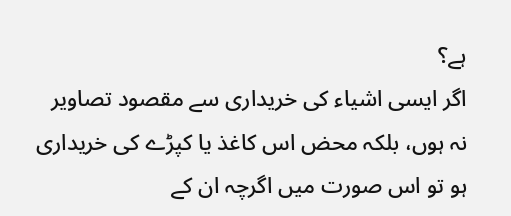ہے؟
اگر ایسی اشیاء کی خریداری سے مقصود تصاویر نہ ہوں، بلکہ محض اس کاغذ یا کپڑے کی خریداری ہو تو اس صورت میں اگرچہ ان کے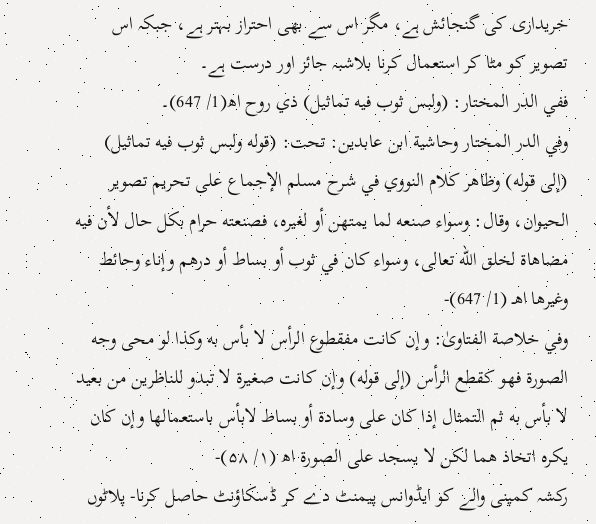خریداری کی گنجائش ہے، مگر اس سے بھی احتراز بہتر ہے، جبکہ اس تصویر کو مٹا کر استعمال کرنا بلاشبہ جائز اور درست ہے۔
ففي الدر المختار: (ولبس ثوب فيه تماثيل) ذي روح اھ(1/ 647)۔
وفي الدر المختار وحاشية ابن عابدين: تحت: (قوله ولبس ثوب فيه تماثيل) (إلی قوله) وظاهر كلام النووي في شرح مسلم الإجماع على تحريم تصوير الحيوان، وقال: وسواء صنعه لما يمتهن أو لغيره، فصنعته حرام بكل حال لأن فيه مضاهاة لخلق الله تعالى، وسواء كان في ثوب أو بساط أو درهم وإناء وحائط وغيرها اهـ (1/ 647)-
وفي خلاصة الفتاویٰ: وإن کانت مفقطوع الرأس لا بأس به وکذا لو محی وجه الصورة فھو کقطع الرأس (إلی قوله) وإن کانت صغیرة لا تبدو للناظرین من بعید لا بأس به ثم التمثال إذا کان علی وسادة أو بساط لابأس باستعمالھا وإن کان یکره اتخاذ ھما لکن لا یسجد علی الصورة اھ (۱/ ۵۸)-
رکشہ کمپنی والے کو ایڈوانس پیمنٹ دے کر ڈسکاؤنٹ حاصل کرنا- پلاٹوں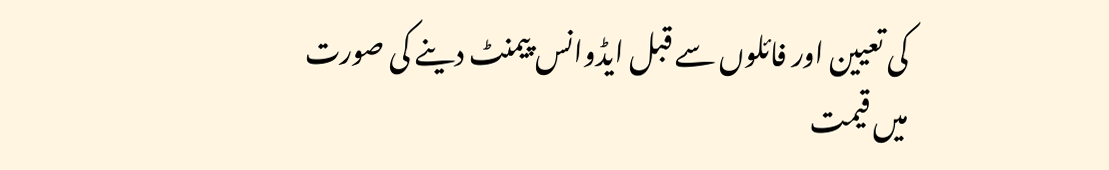کی تعیین اور فائلوں سے قبل ایڈوانس پیمنٹ دینے کی صورت میں قیمت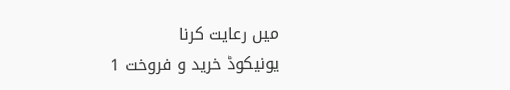میں رعایت کرنا
یونیکوڈ خرید و فروخت 1